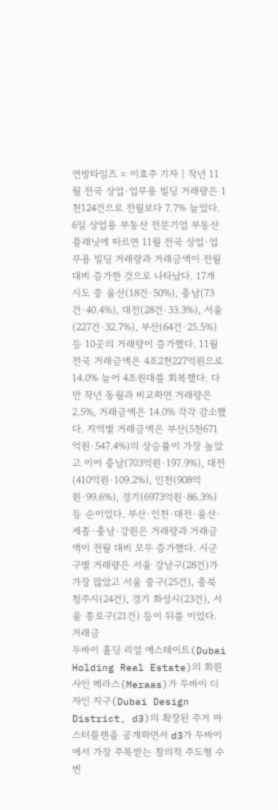연방타임즈 = 이효주 기자 | 작년 11월 전국 상업·업무용 빌딩 거래량은 1천124건으로 전월보다 7.7% 늘었다. 6일 상업용 부동산 전문기업 부동산플래닛에 따르면 11월 전국 상업·업무용 빌딩 거래량과 거래금액이 전월 대비 증가한 것으로 나타났다. 17개 시도 중 울산(18건·50%), 충남(73건·40.4%), 대전(28건·33.3%), 서울(227건·32.7%), 부산(64건·25.5%) 등 10곳의 거래량이 증가했다. 11월 전국 거래금액은 4조2천227억원으로 14.0% 늘어 4조원대를 회복했다. 다만 작년 동월과 비교하면 거래량은 2.5%, 거래금액은 14.0% 각각 감소했다. 지역별 거래금액은 부산(5천671억원·547.4%)의 상승률이 가장 높았고 이어 충남(703억원·197.9%), 대전(410억원·109.2%), 인천(908억원·99.6%), 경기(6973억원·86.3%) 등 순이었다. 부산·인천·대전·울산·세종·충남·강원은 거래량과 거래금액이 전월 대비 모두 증가했다. 시군구별 거래량은 서울 강남구(28건)가 가장 많았고 서울 중구(25건), 충북 청주시(24건), 경기 화성시(23건), 서울 종로구(21건) 등이 뒤를 이었다. 거래금
두바이 홀딩 리얼 에스테이트(Dubai Holding Real Estate)의 회원사인 메라스(Meraas)가 두바이 디자인 지구(Dubai Design District, d3)의 확장된 주거 마스터플랜을 공개하면서 d3가 두바이에서 가장 주목받는 창의적 주도형 수변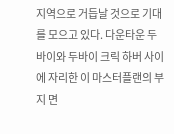지역으로 거듭날 것으로 기대를 모으고 있다. 다운타운 두바이와 두바이 크릭 하버 사이에 자리한 이 마스터플랜의 부지 면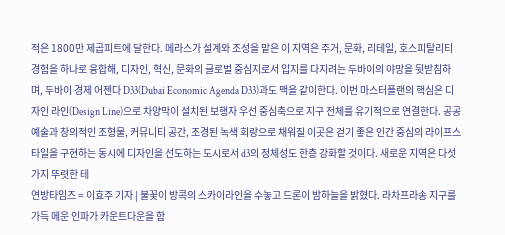적은 1800만 제곱피트에 달한다. 메라스가 설계와 조성을 맡은 이 지역은 주거, 문화, 리테일, 호스피탈리티 경험을 하나로 융합해, 디자인, 혁신, 문화의 글로벌 중심지로서 입지를 다지려는 두바이의 야망을 뒷받침하며, 두바이 경제 어젠다 D33(Dubai Economic Agenda D33)과도 맥을 같이한다. 이번 마스터플랜의 핵심은 디자인 라인(Design Line)으로 차양막이 설치된 보행자 우선 중심축으로 지구 전체를 유기적으로 연결한다. 공공 예술과 창의적인 조형물, 커뮤니티 공간, 조경된 녹색 회랑으로 채워질 이곳은 걷기 좋은 인간 중심의 라이프스타일을 구현하는 동시에 디자인을 선도하는 도시로서 d3의 정체성도 한층 강화할 것이다. 새로운 지역은 다섯 가지 뚜렷한 테
연방타임즈 = 이효주 기자 | 불꽃이 방콕의 스카이라인을 수놓고 드론이 밤하늘을 밝혔다. 라차프라송 지구를 가득 메운 인파가 카운트다운을 함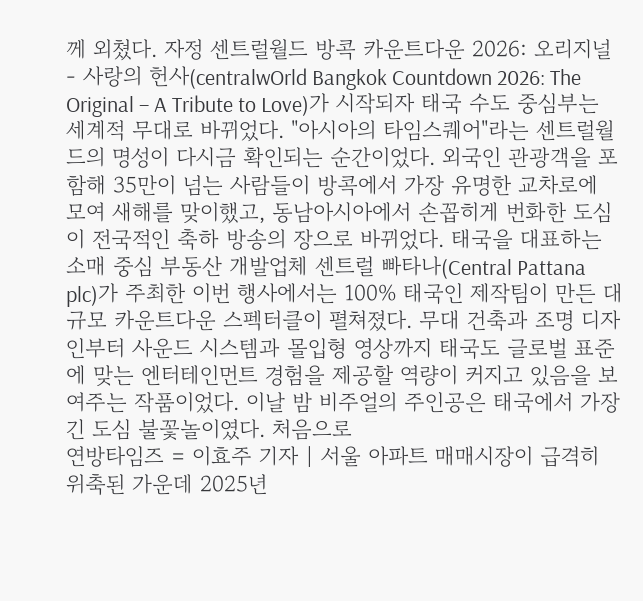께 외쳤다. 자정 센트럴월드 방콕 카운트다운 2026: 오리지널 - 사랑의 헌사(centralwOrld Bangkok Countdown 2026: The Original – A Tribute to Love)가 시작되자 태국 수도 중심부는 세계적 무대로 바뀌었다. "아시아의 타임스퀘어"라는 센트럴월드의 명성이 다시금 확인되는 순간이었다. 외국인 관광객을 포함해 35만이 넘는 사람들이 방콕에서 가장 유명한 교차로에 모여 새해를 맞이했고, 동남아시아에서 손꼽히게 번화한 도심이 전국적인 축하 방송의 장으로 바뀌었다. 태국을 대표하는 소매 중심 부동산 개발업체 센트럴 빠타나(Central Pattana plc)가 주최한 이번 행사에서는 100% 태국인 제작팀이 만든 대규모 카운트다운 스펙터클이 펼쳐졌다. 무대 건축과 조명 디자인부터 사운드 시스템과 몰입형 영상까지 태국도 글로벌 표준에 맞는 엔터테인먼트 경험을 제공할 역량이 커지고 있음을 보여주는 작품이었다. 이날 밤 비주얼의 주인공은 태국에서 가장 긴 도심 불꽃놀이였다. 처음으로
연방타임즈 = 이효주 기자 | 서울 아파트 매매시장이 급격히 위축된 가운데 2025년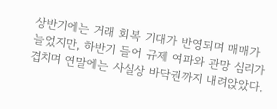상반기에는 거래 회복 기대가 반영되며 매매가 늘었지만, 하반기 들어 규제 여파와 관망 심리가 겹치며 연말에는 사실상 바닥권까지 내려앉았다.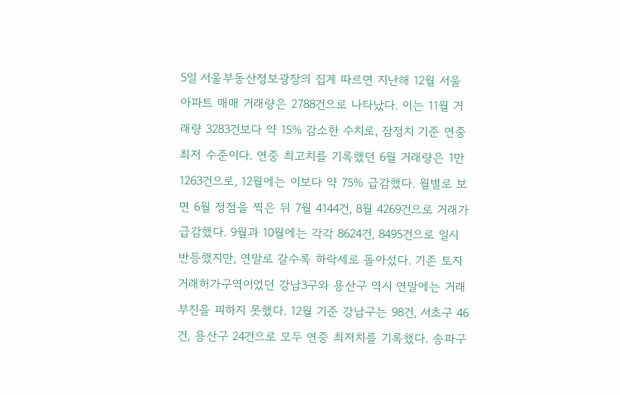5일 서울부동산정보광장의 집계 따르면 지난해 12월 서울 아파트 매매 거래량은 2788건으로 나타났다. 이는 11월 거래량 3283건보다 약 15% 감소한 수치로, 잠정치 기준 연중 최저 수준이다. 연중 최고치를 기록했던 6월 거래량은 1만1263건으로, 12월에는 이보다 약 75% 급감했다. 월별로 보면 6월 정점을 찍은 뒤 7월 4144건, 8월 4269건으로 거래가 급감했다. 9월과 10월에는 각각 8624건, 8495건으로 일시 반등했지만, 연말로 갈수록 하락세로 돌아섰다. 기존 토지거래허가구역이었던 강남3구와 용산구 역시 연말에는 거래 부진을 피하지 못했다. 12월 기준 강남구는 98건, 서초구 46건, 용산구 24건으로 모두 연중 최저치를 기록했다. 송파구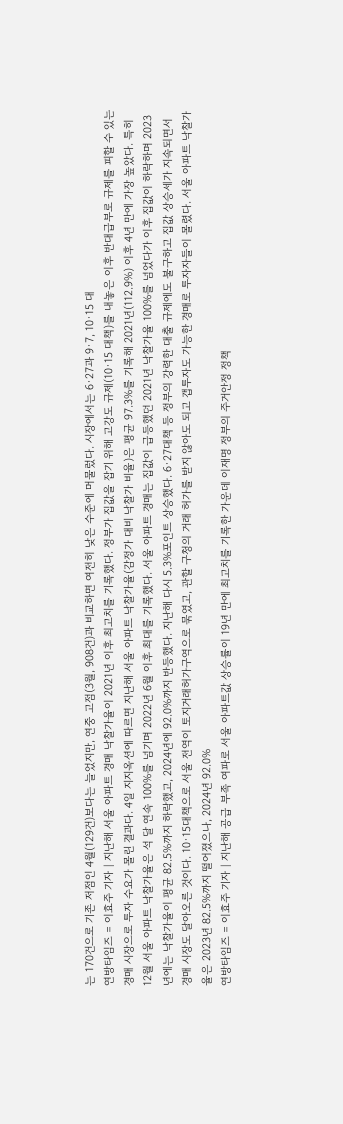는 170건으로 기존 저점인 4월(129건)보다는 늘었지만, 연중 고점(3월, 908건)과 비교하면 여전히 낮은 수준에 머물렀다. 시장에서는 6·27과 9·7, 10·15 대
연방타임즈 = 이효주 기자 | 지난해 서울 아파트 경매 낙찰가율이 2021년 이후 최고치를 기록했다. 정부가 집값을 잡기 위해 고강도 규제(10·15 대책)를 내놓은 이후 반대급부로 규제를 피할 수 있는 경매 시장으로 투자 수요가 몰린 결과다. 4일 지지옥션에 따르면 지난해 서울 아파트 낙찰가율(감정가 대비 낙찰가 비율)은 평균 97.3%를 기록해 2021년(112.9%) 이후 4년 만에 가장 높았다. 특히 12월 서울 아파트 낙찰가율은 석 달 연속 100%를 넘기며 2022년 6월 이후 최대를 기록했다. 서울 아파트 경매는 집값이 급등했던 2021년 낙찰가율 100%를 넘었다가 이후 집값이 하락하며 2023년에는 낙찰가율이 평균 82.5%까지 하락했고, 2024년에 92.0%까지 반등했다. 지난해 다시 5.3%포인트 상승했다. 6·27대책 등 정부의 강력한 대출 규제에도 불구하고 집값 상승세가 지속되면서 경매 시장도 달아오른 것이다. 10·15대책으로 서울 전역이 토지거래허가구역으로 묶였고, 관할 구청의 거래 허가를 받지 않아도 되고 갭투자도 가능한 경매로 투자자들이 몰렸다. 서울 아파트 낙찰가율은 2023년 82.5%까지 떨어졌으나, 2024년 92.0%
연방타임즈 = 이효주 기자 | 지난해 공급 부족 여파로 서울 아파트값 상승률이 19년 만에 최고치를 기록한 가운데 이재명 정부의 주거안정 정책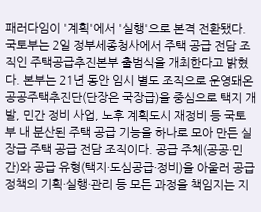패러다임이 '계획'에서 '실행'으로 본격 전환됐다. 국토부는 2일 정부세종청사에서 주택 공급 전담 조직인 주택공급추진본부 출범식을 개최한다고 밝혔다. 본부는 21년 동안 임시 별도 조직으로 운영돼온 공공주택추진단(단장은 국장급)을 중심으로 택지 개발, 민간 정비 사업, 노후 계획도시 재정비 등 국토부 내 분산된 주택 공급 기능을 하나로 모아 만든 실장급 주택 공급 전담 조직이다. 공급 주체(공공·민간)와 공급 유형(택지·도심공급·정비)을 아울러 공급 정책의 기획·실행·관리 등 모든 과정을 책임지는 지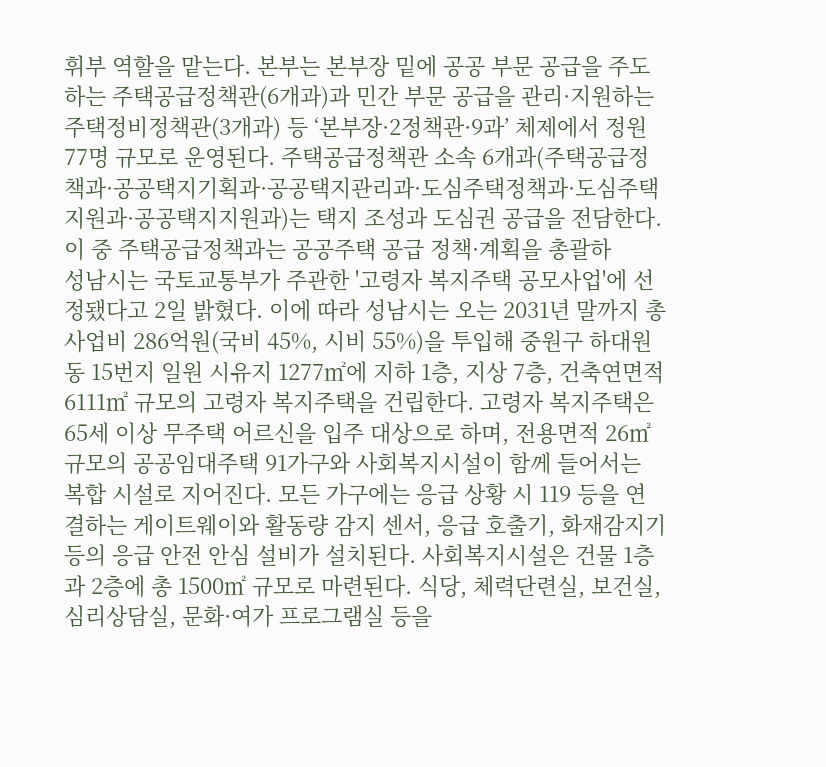휘부 역할을 맡는다. 본부는 본부장 밑에 공공 부문 공급을 주도하는 주택공급정책관(6개과)과 민간 부문 공급을 관리·지원하는 주택정비정책관(3개과) 등 ‘본부장·2정책관·9과’ 체제에서 정원 77명 규모로 운영된다. 주택공급정책관 소속 6개과(주택공급정책과·공공택지기획과·공공택지관리과·도심주택정책과·도심주택지원과·공공택지지원과)는 택지 조성과 도심권 공급을 전담한다. 이 중 주택공급정책과는 공공주택 공급 정책·계획을 총괄하
성남시는 국토교통부가 주관한 '고령자 복지주택 공모사업'에 선정됐다고 2일 밝혔다. 이에 따라 성남시는 오는 2031년 말까지 총사업비 286억원(국비 45%, 시비 55%)을 투입해 중원구 하대원동 15번지 일원 시유지 1277㎡에 지하 1층, 지상 7층, 건축연면적 6111㎡ 규모의 고령자 복지주택을 건립한다. 고령자 복지주택은 65세 이상 무주택 어르신을 입주 대상으로 하며, 전용면적 26㎡ 규모의 공공임대주택 91가구와 사회복지시설이 함께 들어서는 복합 시설로 지어진다. 모든 가구에는 응급 상황 시 119 등을 연결하는 게이트웨이와 활동량 감지 센서, 응급 호출기, 화재감지기 등의 응급 안전 안심 설비가 설치된다. 사회복지시설은 건물 1층과 2층에 총 1500㎡ 규모로 마련된다. 식당, 체력단련실, 보건실, 심리상담실, 문화·여가 프로그램실 등을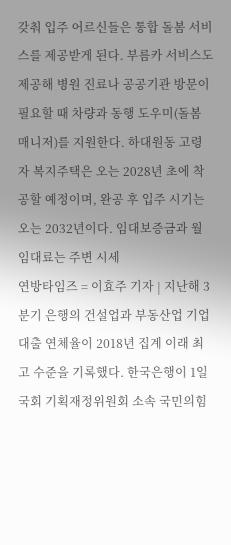갖춰 입주 어르신들은 통합 돌봄 서비스를 제공받게 된다. 부름카 서비스도 제공해 병원 진료나 공공기관 방문이 필요할 때 차량과 동행 도우미(돌봄 매니저)를 지원한다. 하대원동 고령자 복지주택은 오는 2028년 초에 착공할 예정이며, 완공 후 입주 시기는 오는 2032년이다. 임대보증금과 월 임대료는 주변 시세
연방타임즈 = 이효주 기자 | 지난해 3분기 은행의 건설업과 부동산업 기업대출 연체율이 2018년 집계 이래 최고 수준을 기록했다. 한국은행이 1일 국회 기획재정위원회 소속 국민의힘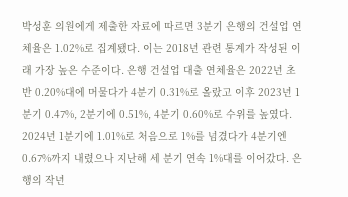박성훈 의원에게 제출한 자료에 따르면 3분기 은행의 건설업 연체율은 1.02%로 집계됐다. 이는 2018년 관련 통계가 작성된 이래 가장 높은 수준이다. 은행 건설업 대출 연체율은 2022년 초반 0.20%대에 머물다가 4분기 0.31%로 올랐고 이후 2023년 1분기 0.47%, 2분기에 0.51%, 4분기 0.60%로 수위를 높였다. 2024년 1분기에 1.01%로 처음으로 1%를 넘겼다가 4분기엔 0.67%까지 내렸으나 지난해 세 분기 연속 1%대를 이어갔다. 은행의 작년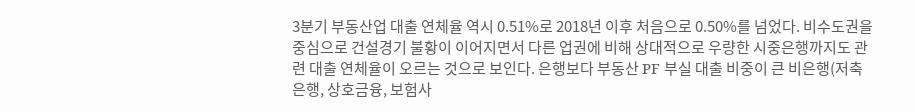3분기 부동산업 대출 연체율 역시 0.51%로 2018년 이후 처음으로 0.50%를 넘었다. 비수도권을 중심으로 건설경기 불황이 이어지면서 다른 업권에 비해 상대적으로 우량한 시중은행까지도 관련 대출 연체율이 오르는 것으로 보인다. 은행보다 부동산 PF 부실 대출 비중이 큰 비은행(저축은행, 상호금융, 보험사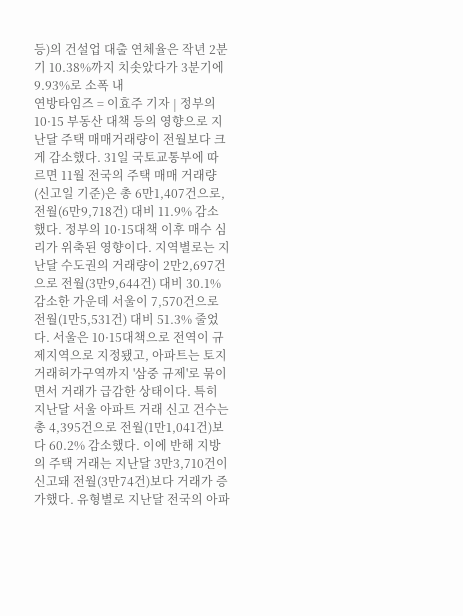등)의 건설업 대출 연체율은 작년 2분기 10.38%까지 치솟았다가 3분기에 9.93%로 소폭 내
연방타임즈 = 이효주 기자 | 정부의 10·15 부동산 대책 등의 영향으로 지난달 주택 매매거래량이 전월보다 크게 감소했다. 31일 국토교통부에 따르면 11월 전국의 주택 매매 거래량(신고일 기준)은 총 6만1,407건으로, 전월(6만9,718건) 대비 11.9% 감소했다. 정부의 10·15대책 이후 매수 심리가 위축된 영향이다. 지역별로는 지난달 수도권의 거래량이 2만2,697건으로 전월(3만9,644건) 대비 30.1% 감소한 가운데 서울이 7,570건으로 전월(1만5,531건) 대비 51.3% 줄었다. 서울은 10·15대책으로 전역이 규제지역으로 지정됐고, 아파트는 토지거래허가구역까지 '삼중 규제'로 묶이면서 거래가 급감한 상태이다. 특히 지난달 서울 아파트 거래 신고 건수는 총 4,395건으로 전월(1만1,041건)보다 60.2% 감소했다. 이에 반해 지방의 주택 거래는 지난달 3만3,710건이 신고돼 전월(3만74건)보다 거래가 증가했다. 유형별로 지난달 전국의 아파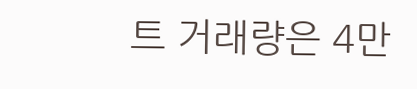트 거래량은 4만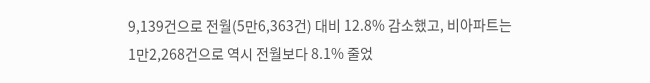9,139건으로 전월(5만6,363건) 대비 12.8% 감소했고, 비아파트는 1만2,268건으로 역시 전월보다 8.1% 줄었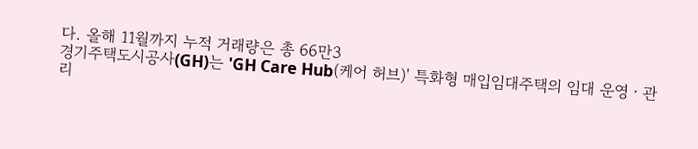다. 올해 11월까지 누적 거래량은 총 66만3
경기주택도시공사(GH)는 'GH Care Hub(케어 허브)' 특화형 매입임대주택의 임대 운영ㆍ관리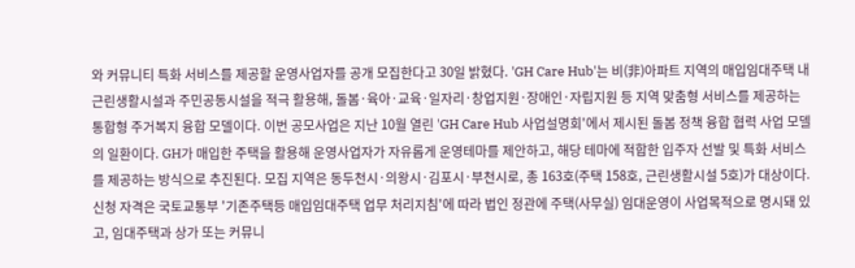와 커뮤니티 특화 서비스를 제공할 운영사업자를 공개 모집한다고 30일 밝혔다. 'GH Care Hub'는 비(非)아파트 지역의 매입임대주택 내 근린생활시설과 주민공동시설을 적극 활용해, 돌봄·육아·교육·일자리·창업지원·장애인·자립지원 등 지역 맞춤형 서비스를 제공하는 통합형 주거복지 융합 모델이다. 이번 공모사업은 지난 10월 열린 'GH Care Hub 사업설명회'에서 제시된 돌봄 정책 융합 협력 사업 모델의 일환이다. GH가 매입한 주택을 활용해 운영사업자가 자유롭게 운영테마를 제안하고, 해당 테마에 적합한 입주자 선발 및 특화 서비스를 제공하는 방식으로 추진된다. 모집 지역은 동두천시·의왕시·김포시·부천시로, 총 163호(주택 158호, 근린생활시설 5호)가 대상이다. 신청 자격은 국토교통부 '기존주택등 매입임대주택 업무 처리지침'에 따라 법인 정관에 주택(사무실) 임대운영이 사업목적으로 명시돼 있고, 임대주택과 상가 또는 커뮤니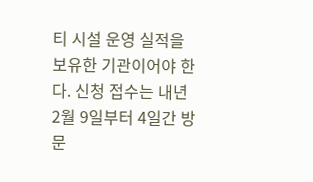티 시설 운영 실적을 보유한 기관이어야 한다. 신청 접수는 내년 2월 9일부터 4일간 방문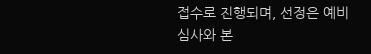접수로 진행되며, 선정은 예비심사와 본